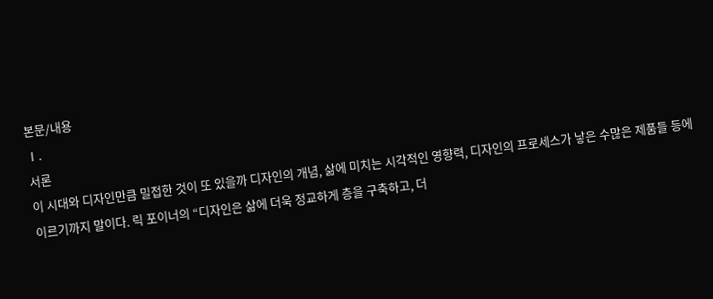본문/내용
Ⅰ.
서론
이 시대와 디자인만큼 밀접한 것이 또 있을까 디자인의 개념, 삶에 미치는 시각적인 영향력, 디자인의 프로세스가 낳은 수많은 제품들 등에 이르기까지 말이다. 릭 포이너의 “디자인은 삶에 더욱 정교하게 층을 구축하고, 더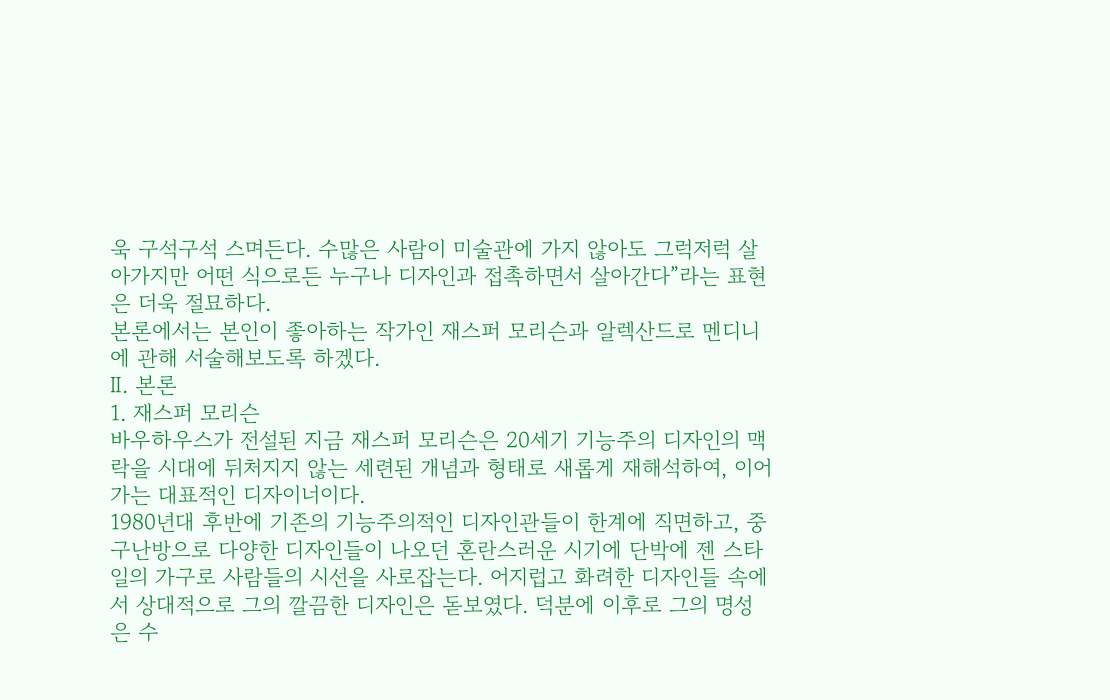욱 구석구석 스며든다. 수많은 사람이 미술관에 가지 않아도 그럭저럭 살아가지만 어떤 식으로든 누구나 디자인과 접촉하면서 살아간다”라는 표현은 더욱 절묘하다.
본론에서는 본인이 좋아하는 작가인 재스퍼 모리슨과 알렉산드로 멘디니에 관해 서술해보도록 하겠다.
Ⅱ. 본론
1. 재스퍼 모리슨
바우하우스가 전설된 지금 재스퍼 모리슨은 20세기 기능주의 디자인의 맥락을 시대에 뒤처지지 않는 세련된 개념과 형태로 새롭게 재해석하여, 이어가는 대표적인 디자이너이다.
1980년대 후반에 기존의 기능주의적인 디자인관들이 한계에 직면하고, 중구난방으로 다양한 디자인들이 나오던 혼란스러운 시기에 단박에 젠 스타일의 가구로 사람들의 시선을 사로잡는다. 어지럽고 화려한 디자인들 속에서 상대적으로 그의 깔끔한 디자인은 돋보였다. 덕분에 이후로 그의 명성은 수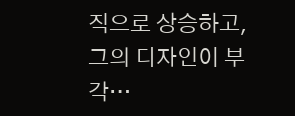직으로 상승하고, 그의 디자인이 부각…